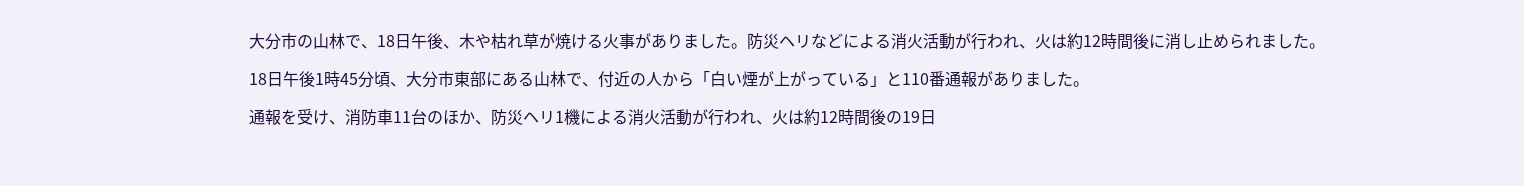大分市の山林で、18日午後、木や枯れ草が焼ける火事がありました。防災ヘリなどによる消火活動が行われ、火は約12時間後に消し止められました。

18日午後1時45分頃、大分市東部にある山林で、付近の人から「白い煙が上がっている」と110番通報がありました。

通報を受け、消防車11台のほか、防災ヘリ1機による消火活動が行われ、火は約12時間後の19日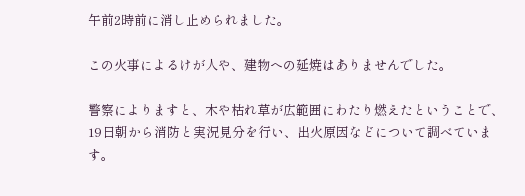午前2時前に消し止められました。

この火事によるけが人や、建物への延焼はありませんでした。

警察によりますと、木や枯れ草が広範囲にわたり燃えたということで、19日朝から消防と実況見分を行い、出火原因などについて調べています。